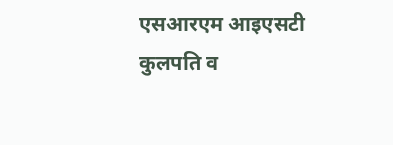एसआरएम आइएसटी कुलपति व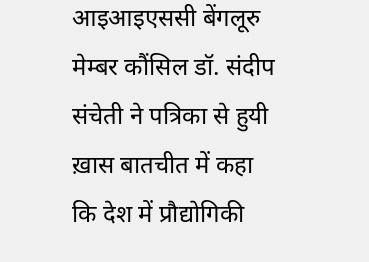आइआइएससी बेंगलूरु मेम्बर कौंसिल डॉ. संदीप संचेती ने पत्रिका से हुयी ख़ास बातचीत में कहा कि देश में प्रौद्योगिकी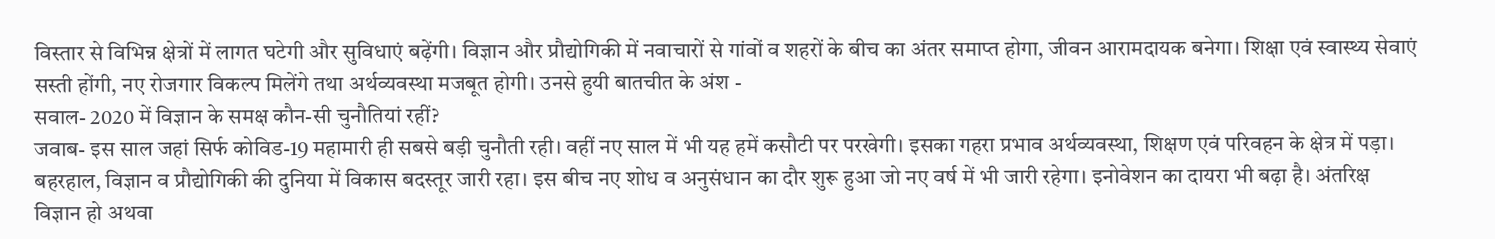विस्तार से विभिन्न क्षेत्रों में लागत घटेगी और सुविधाएं बढ़ेंगी। विज्ञान और प्रौद्योगिकी में नवाचारों से गांवों व शहरों के बीच का अंतर समाप्त होगा, जीवन आरामदायक बनेगा। शिक्षा एवं स्वास्थ्य सेवाएं सस्ती होंगी, नए रोजगार विकल्प मिलेंगे तथा अर्थव्यवस्था मजबूत होगी। उनसे हुयी बातचीत के अंश -
सवाल- 2020 में विज्ञान के समक्ष कौन-सी चुनौतियां रहीं?
जवाब- इस साल जहां सिर्फ कोविड-19 महामारी ही सबसे बड़ी चुनौती रही। वहीं नए साल में भी यह हमें कसौटी पर परखेगी। इसका गहरा प्रभाव अर्थव्यवस्था, शिक्षण एवं परिवहन के क्षेत्र में पड़ा। बहरहाल, विज्ञान व प्रौद्योगिकी की दुनिया में विकास बदस्तूर जारी रहा। इस बीच नए शोध व अनुसंधान का दौर शुरू हुआ जो नए वर्ष में भी जारी रहेगा। इनोवेशन का दायरा भी बढ़ा है। अंतरिक्ष विज्ञान हो अथवा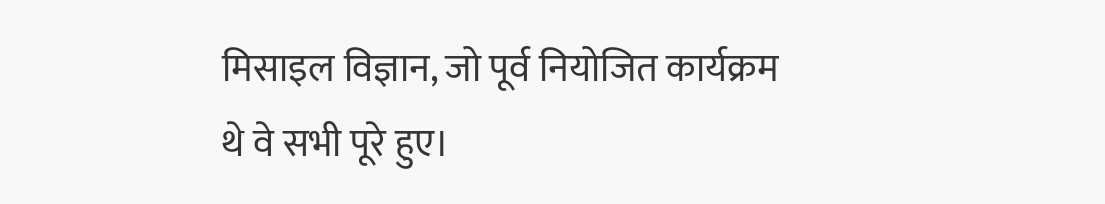मिसाइल विज्ञान, जो पूर्व नियोजित कार्यक्रम थे वे सभी पूरे हुए।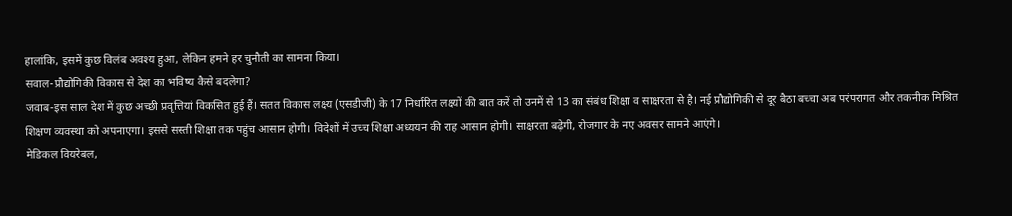हालांकि, इसमें कुछ विलंब अवश्य हुआ, लेकिन हमने हर चुनौती का सामना किया।
सवाल-प्रौद्योगिकी विकास से देश का भविष्य कैसे बदलेगा?
जवाब-इस साल देश में कुछ अच्छी प्रवृत्तियां विकसित हुई हैं। सतत विकास लक्ष्य (एसडीजी) के 17 निर्धारित लक्ष्यों की बात करें तो उनमें से 13 का संबंध शिक्षा व साक्षरता से है। नई प्रौद्योगिकी से दूर बैठा बच्चा अब परंपरागत और तकनीक मिश्रित शिक्षण व्यवस्था को अपनाएगा। इससे सस्ती शिक्षा तक पहुंच आसान होगी। विदेशों में उच्च शिक्षा अध्ययन की राह आसान होगी। साक्षरता बढ़ेगी, रोजगार के नए अवसर सामने आएंगे।
मेडिकल वियरेबल,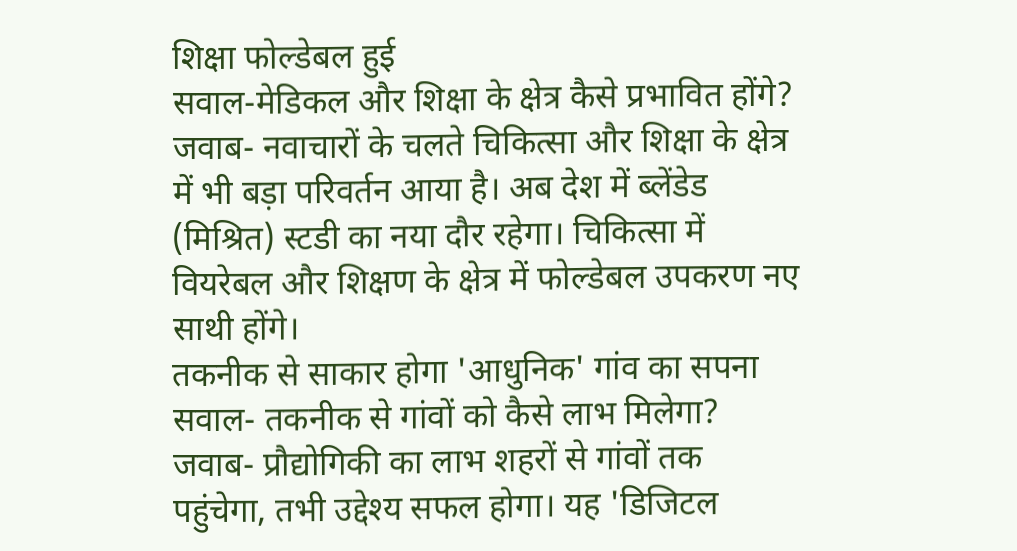शिक्षा फोल्डेबल हुई
सवाल-मेडिकल और शिक्षा के क्षेत्र कैसे प्रभावित होंगे?
जवाब- नवाचारों के चलते चिकित्सा और शिक्षा के क्षेत्र में भी बड़ा परिवर्तन आया है। अब देश में ब्लेंडेड (मिश्रित) स्टडी का नया दौर रहेगा। चिकित्सा में वियरेबल और शिक्षण के क्षेत्र में फोल्डेबल उपकरण नए साथी होंगे।
तकनीक से साकार होगा 'आधुनिक' गांव का सपना
सवाल- तकनीक से गांवों को कैसे लाभ मिलेगा?
जवाब- प्रौद्योगिकी का लाभ शहरों से गांवों तक पहुंचेगा, तभी उद्देश्य सफल होगा। यह 'डिजिटल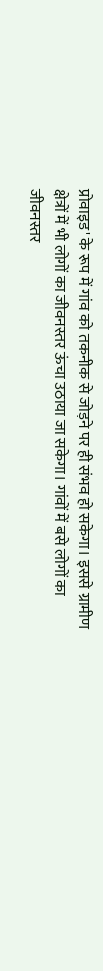प्रोवाइड' के रूप में गांव को तकनीक से जोड़ने पर ही संभव हो सकेगा। इससे ग्रामीण क्षेत्रों में भी लोगों का जीवनस्तर ऊंचा उठाया जा सकेगा। गांवों में बसे लोगों का जीवनस्तर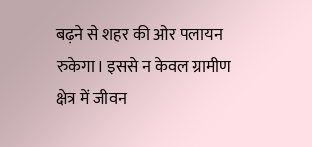बढ़ने से शहर की ओर पलायन रुकेगा। इससे न केवल ग्रामीण क्षेत्र में जीवन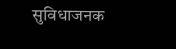सुविधाजनक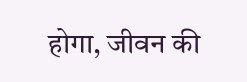होगा, जीवन की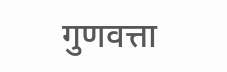गुणवत्ता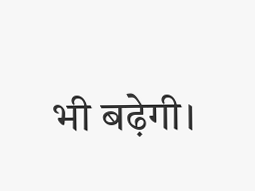भी बढ़ेगी।